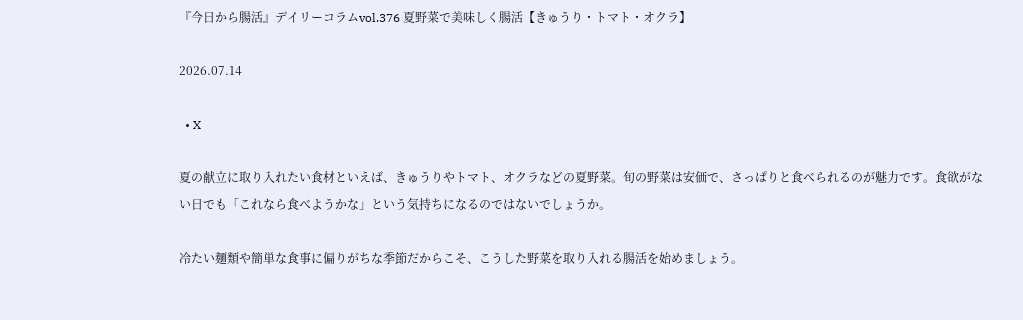『今日から腸活』デイリーコラムvol.376 夏野菜で美味しく腸活【きゅうり・トマト・オクラ】

2026.07.14

  • X

夏の献立に取り入れたい食材といえば、きゅうりやトマト、オクラなどの夏野菜。旬の野菜は安価で、さっぱりと食べられるのが魅力です。食欲がない日でも「これなら食べようかな」という気持ちになるのではないでしょうか。

冷たい麺類や簡単な食事に偏りがちな季節だからこそ、こうした野菜を取り入れる腸活を始めましょう。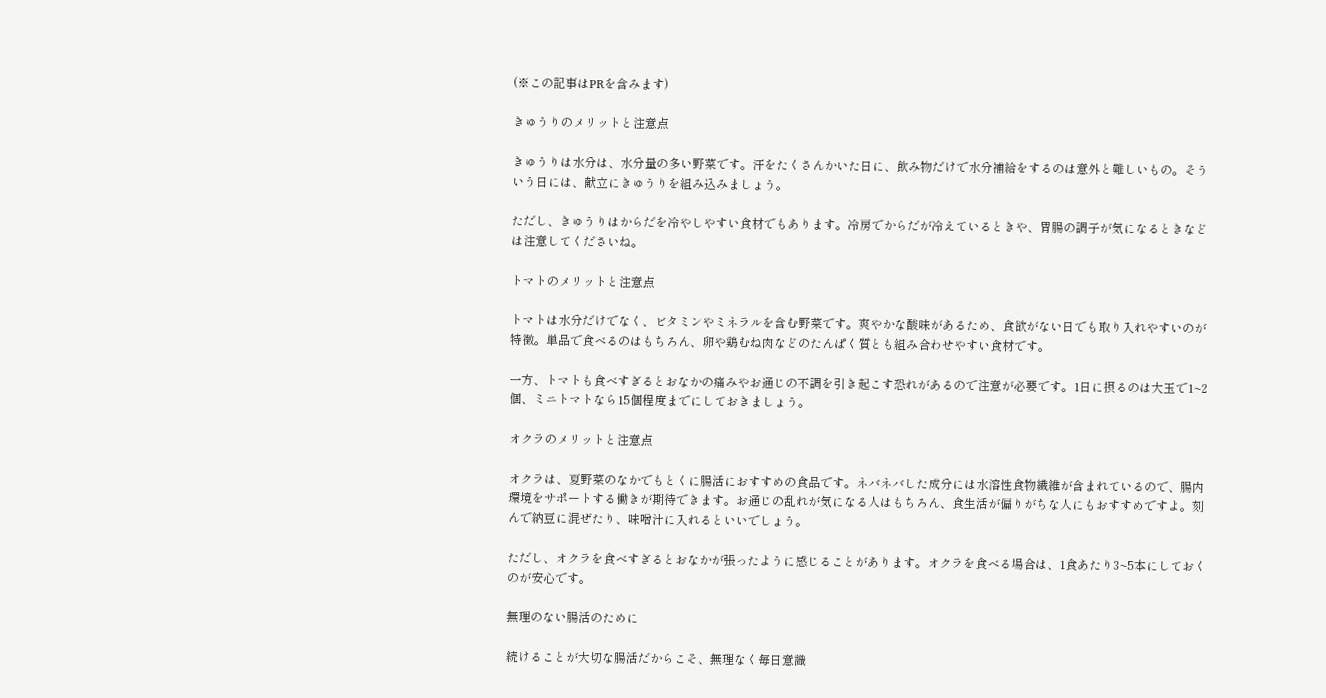(※この記事はPRを含みます)

きゅうりのメリットと注意点

きゅうりは水分は、水分量の多い野菜です。汗をたくさんかいた日に、飲み物だけで水分補給をするのは意外と難しいもの。そういう日には、献立にきゅうりを組み込みましょう。

ただし、きゅうりはからだを冷やしやすい食材でもあります。冷房でからだが冷えているときや、胃腸の調子が気になるときなどは注意してくださいね。

トマトのメリットと注意点

トマトは水分だけでなく、ビタミンやミネラルを含む野菜です。爽やかな酸味があるため、食欲がない日でも取り入れやすいのが特徴。単品で食べるのはもちろん、卵や鶏むね肉などのたんぱく質とも組み合わせやすい食材です。

一方、トマトも食べすぎるとおなかの痛みやお通じの不調を引き起こす恐れがあるので注意が必要です。1日に摂るのは大玉で1~2個、ミニトマトなら15個程度までにしておきましょう。

オクラのメリットと注意点

オクラは、夏野菜のなかでもとくに腸活におすすめの食品です。ネバネバした成分には水溶性食物繊維が含まれているので、腸内環境をサポートする働きが期待できます。お通じの乱れが気になる人はもちろん、食生活が偏りがちな人にもおすすめですよ。刻んで納豆に混ぜたり、味噌汁に入れるといいでしょう。

ただし、オクラを食べすぎるとおなかが張ったように感じることがあります。オクラを食べる場合は、1食あたり3~5本にしておくのが安心です。

無理のない腸活のために

続けることが大切な腸活だからこそ、無理なく毎日意識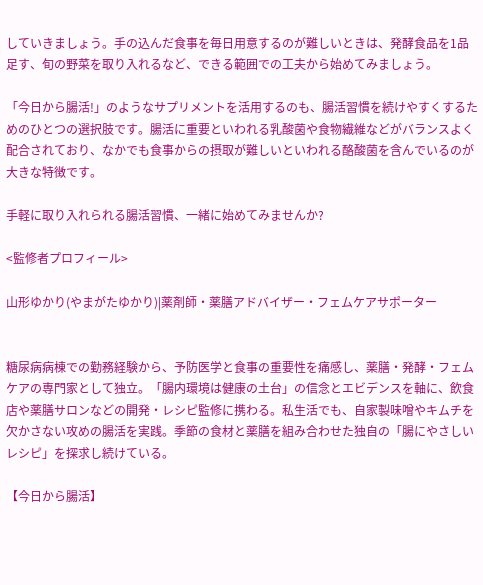していきましょう。手の込んだ食事を毎日用意するのが難しいときは、発酵食品を1品足す、旬の野菜を取り入れるなど、できる範囲での工夫から始めてみましょう。

「今日から腸活!」のようなサプリメントを活用するのも、腸活習慣を続けやすくするためのひとつの選択肢です。腸活に重要といわれる乳酸菌や食物繊維などがバランスよく配合されており、なかでも食事からの摂取が難しいといわれる酪酸菌を含んでいるのが大きな特徴です。

手軽に取り入れられる腸活習慣、一緒に始めてみませんか?

<監修者プロフィール>

山形ゆかり(やまがたゆかり)|薬剤師・薬膳アドバイザー・フェムケアサポーター


糖尿病病棟での勤務経験から、予防医学と食事の重要性を痛感し、薬膳・発酵・フェムケアの専門家として独立。「腸内環境は健康の土台」の信念とエビデンスを軸に、飲食店や薬膳サロンなどの開発・レシピ監修に携わる。私生活でも、自家製味噌やキムチを欠かさない攻めの腸活を実践。季節の食材と薬膳を組み合わせた独自の「腸にやさしいレシピ」を探求し続けている。

【今日から腸活】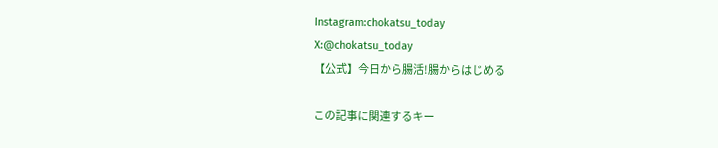Instagram:chokatsu_today
X:@chokatsu_today
【公式】今日から腸活!腸からはじめる

この記事に関連するキー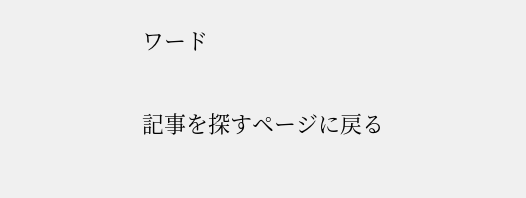ワード

記事を探すページに戻る